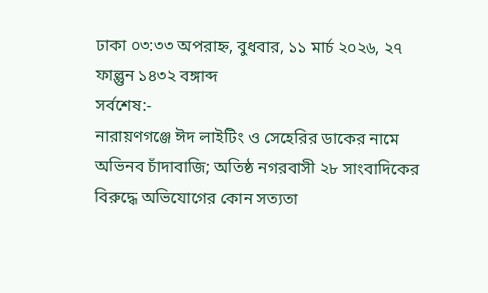ঢাকা ০৩:৩৩ অপরাহ্ন, বুধবার, ১১ মার্চ ২০২৬, ২৭ ফাল্গুন ১৪৩২ বঙ্গাব্দ
সর্বশেষ:-
নারায়ণগঞ্জে ঈদ লাইটিং ও সেহেরির ডাকের নামে অভিনব চাঁদাবাজি; অতিষ্ঠ নগরবাসী ২৮ সাংবাদিকের বিরুদ্ধে অভিযোগের কোন সত্যতা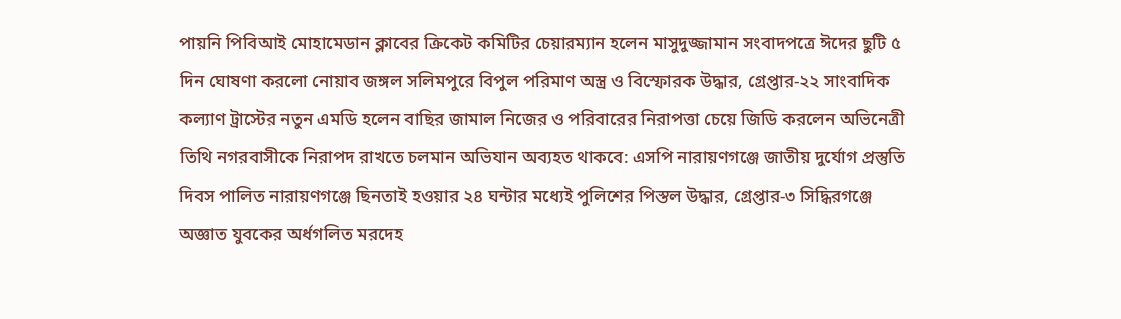পায়নি পিবিআই মোহামেডান ক্লাবের ক্রিকেট কমিটির চেয়ারম্যান হলেন মাসুদুজ্জামান সংবাদপত্রে ঈদের ছুটি ৫ দিন ঘোষণা করলো নোয়াব জঙ্গল সলিমপুরে বিপুল পরিমাণ অস্ত্র ও বিস্ফোরক উদ্ধার, গ্রেপ্তার-২২ সাংবাদিক কল্যাণ ট্রাস্টের নতুন এমডি হলেন বাছির জামাল নিজের ও পরিবারের নিরাপত্তা চেয়ে জিডি করলেন অভিনেত্রী তিথি নগরবাসীকে নিরাপদ রাখতে চলমান অভিযান অব্যহত থাকবে: এসপি নারায়ণগঞ্জে জাতীয় দুর্যোগ প্রস্তুতি দিবস পালিত নারায়ণগঞ্জে ছিনতাই হওয়ার ২৪ ঘন্টার মধ্যেই পুলিশের পিস্তল উদ্ধার, গ্রেপ্তার-৩ সিদ্ধিরগঞ্জে অজ্ঞাত যুবকের অর্ধগলিত মরদেহ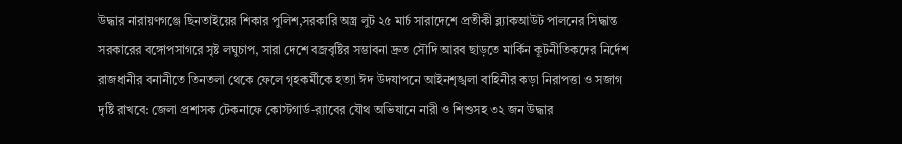উদ্ধার নারায়ণগঞ্জে ছিনতাইয়ের শিকার পুলিশ,সরকারি অস্ত্র লুট ২৫ মার্চ সারাদেশে প্রতীকী ব্ল্যাকআউট পালনের সিদ্ধান্ত সরকারের বঙ্গোপসাগরে সৃষ্ট লঘুচাপ, সারা দেশে বজ্রবৃষ্টির সম্ভাবনা দ্রুত সৌদি আরব ছাড়তে মার্কিন কূটনীতিকদের নির্দেশ রাজধানীর বনানীতে তিনতলা থেকে ফেলে গৃহকর্মীকে হত্যা ঈদ উদযাপনে আইনশৃঙ্খলা বাহিনীর কড়া নিরাপত্তা ও সজাগ দৃষ্টি রাখবে: জেলা প্রশাসক টেকনাফে কোস্টগার্ড-র‍্যাবের যৌথ অভিযানে নারী ও শিশুসহ ৩২ জন উদ্ধার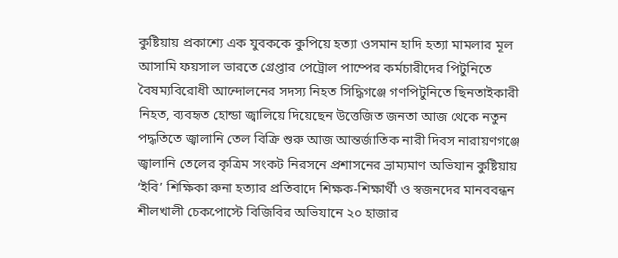কুষ্টিয়ায় প্রকাশ্যে এক যুবককে কুপিয়ে হত্যা ওসমান হাদি হত্যা মামলার মূল আসামি ফয়সাল ভারতে গ্রেপ্তার পেট্রোল পাম্পের কর্মচারীদের পিটুনিতে বৈষম্যবিরোধী আন্দোলনের সদস্য নিহত সিদ্ধিগঞ্জে গণপিটুনিতে ছিনতাইকারী নিহত, ব্যবহৃত হোন্ডা জ্বালিয়ে দিয়েছেন উত্তেজিত জনতা আজ থেকে নতুন পদ্ধতিতে জ্বালানি তেল বিক্রি শুরু আজ আন্তর্জাতিক নারী দিবস নারায়ণগঞ্জে জ্বালানি তেলের কৃত্রিম সংকট নিরসনে প্রশাসনের ভ্রাম্যমাণ অভিযান কুষ্টিয়ায় ‘ইবি’ শিক্ষিকা রুনা হত্যার প্রতিবাদে শিক্ষক-শিক্ষার্থী ও স্বজনদের মানববন্ধন শীলখালী চেকপোস্টে বিজিবির অভিযানে ২০ হাজার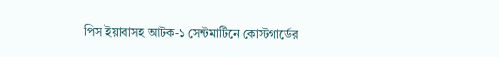পিস ইয়াবাসহ আটক-১ সেন্টমার্টিনে কোস্টগার্ডের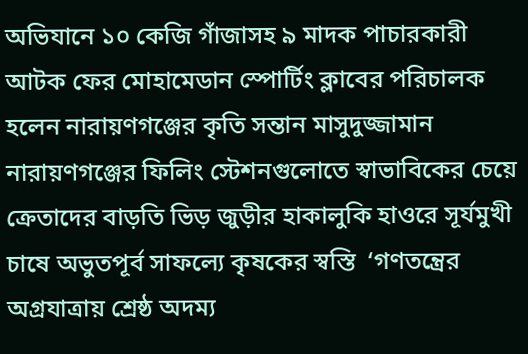অভিযানে ১০ কেজি গাঁজাসহ ৯ মাদক পাচারকারী আটক ফের মোহামেডান স্পোর্টিং ক্লাবের পরিচালক হলেন নারায়ণগঞ্জের কৃতি সন্তান মাসুদুজ্জামান নারায়ণগঞ্জের ফিলিং স্টেশনগুলোতে স্বাভাবিকের চেয়ে ক্রেতাদের বাড়তি ভিড় জুড়ীর হাকালুকি হাওরে সূর্যমুখী চাষে অভুতপূর্ব সাফল্যে কৃষকের স্বস্তি  ‘গণতন্ত্রের অগ্রযাত্রায় শ্রেষ্ঠ অদম্য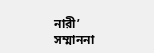নারী’ সম্মাননা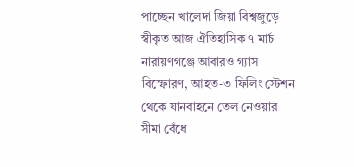পাচ্ছেন খালেদা জিয়া বিশ্বজুড়ে স্বীকৃত আজ ঐতিহাসিক ৭ মার্চ নারায়ণগঞ্জে আবারও গ্যাস বিস্ফোরণ, আহত-৩ ফিলিং স্টেশন থেকে যানবাহনে তেল নেওয়ার সীমা বেঁধে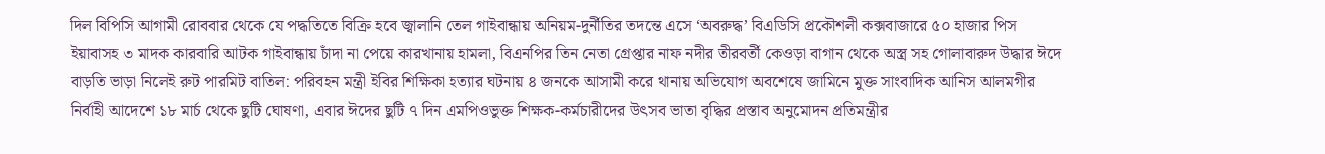দিল বিপিসি আগামী রোববার থেকে যে পদ্ধতিতে বিক্রি হবে জ্বালানি তেল গাইবান্ধায় অনিয়ম-দুর্নীতির তদন্তে এসে ‘অবরুদ্ধ’ বিএডিসি প্রকৌশলী কক্সবাজারে ৫০ হাজার পিস ইয়াবাসহ ৩ মাদক কারবারি আটক গাইবান্ধায় চাঁদা না পেয়ে কারখানায় হামলা, বিএনপির তিন নেতা গ্রেপ্তার নাফ নদীর তীরবর্তী কেওড়া বাগান থেকে অস্ত্র সহ গোলাবারুদ উদ্ধার ঈদে বাড়তি ভাড়া নিলেই রুট পারমিট বাতিল: পরিবহন মন্ত্রী ইবির শিক্ষিকা হত্যার ঘটনায় ৪ জনকে আসামী করে থানায় অভিযোগ অবশেষে জামিনে মুক্ত সাংবাদিক আনিস আলমগীর নির্বাহী আদেশে ১৮ মার্চ থেকে ছুটি ঘোষণা, এবার ঈদের ছুটি ৭ দিন এমপিওভুক্ত শিক্ষক-কর্মচারীদের উৎসব ভাতা বৃদ্ধির প্রস্তাব অনুমোদন প্রতিমন্ত্রীর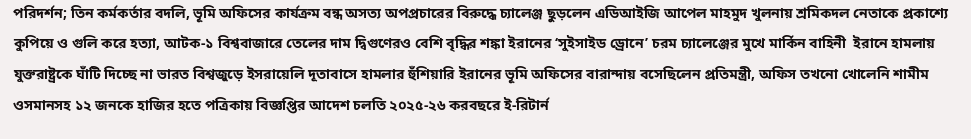পরিদর্শন; তিন কর্মকর্তার বদলি, ভূমি অফিসের কার্যক্রম বন্ধ অসত্য অপপ্রচারের বিরুদ্ধে চ্যালেঞ্জ ছুড়লেন এডিআইজি আপেল মাহমুদ খুলনায় শ্রমিকদল নেতাকে প্রকাশ্যে কুপিয়ে ও গুলি করে হত্যা, আটক-১ বিশ্ববাজারে তেলের দাম দ্বিগুণেরও বেশি বৃদ্ধির শঙ্কা ইরানের ‘সুইসাইড ড্রোনে’ চরম চ্যালেঞ্জের মুখে মার্কিন বাহিনী  ইরানে হামলায় যুক্তরাষ্ট্রকে ঘাঁটি দিচ্ছে না ভারত বিশ্বজুড়ে ইসরায়েলি দূতাবাসে হামলার হুঁশিয়ারি ইরানের ভূমি অফিসের বারান্দায় বসেছিলেন প্রতিমন্ত্রী, অফিস তখনো খোলেনি শামীম ওসমানসহ ১২ জনকে হাজির হতে পত্রিকায় বিজ্ঞপ্তির আদেশ চলতি ২০২৫-২৬ করবছরে ই-রিটার্ন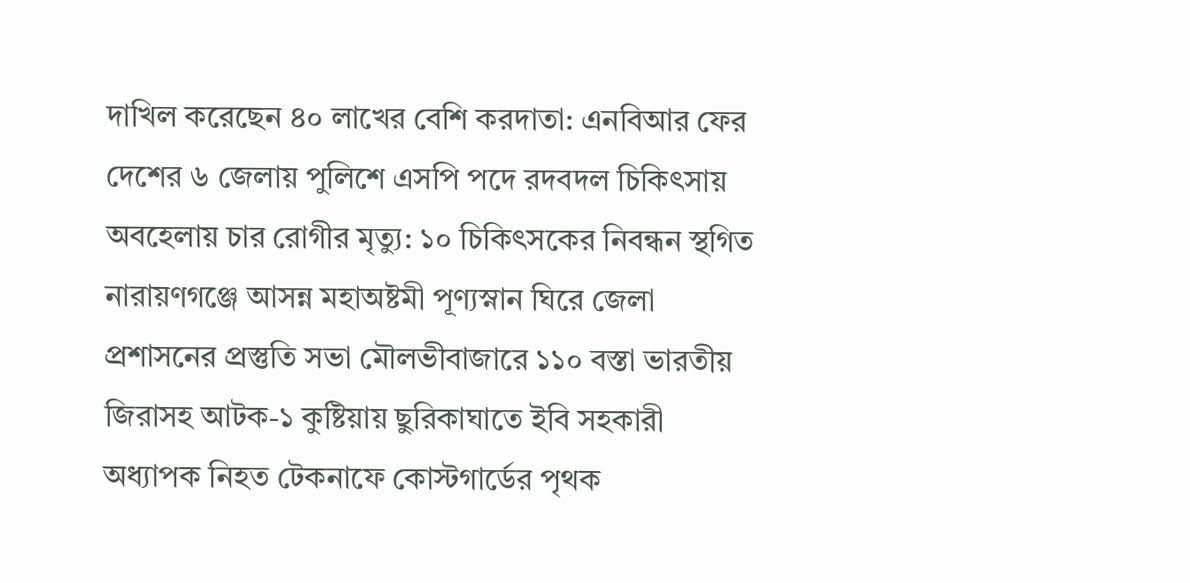দাখিল করেছেন ৪০ লাখের বেশি করদাতা: এনবিআর ফের দেশের ৬ জেলায় পুলিশে এসপি পদে রদবদল চিকিৎসায় অবহেলায় চার রোগীর মৃত্যু: ১০ চিকিৎসকের নিবন্ধন স্থগিত নারায়ণগঞ্জে আসন্ন মহাঅষ্টমী পূণ্যস্নান ঘিরে জেলা প্রশাসনের প্রস্তুতি সভা মৌলভীবাজারে ১১০ বস্তা ভারতীয় জিরাসহ আটক-১ কুষ্টিয়ায় ছুরিকাঘাতে ইবি সহকারী অধ্যাপক নিহত টেকনাফে কোস্টগার্ডের পৃথক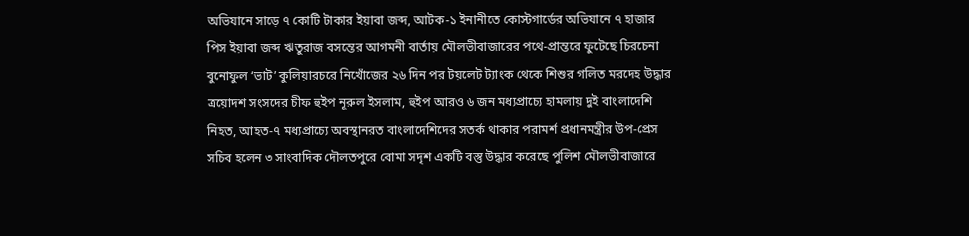অভিযানে সাড়ে ৭ কোটি টাকার ইয়াবা জব্দ, আটক-১ ইনানীতে কোস্টগার্ডের অভিযানে ৭ হাজার পিস ইয়াবা জব্দ ঋতুরাজ বসন্তের আগমনী বার্তায় মৌলভীবাজারের পথে-প্রান্তরে ফুটেছে চিরচেনা বুনোফুল ‘ভাট’ কুলিয়ারচরে নিখোঁজের ২৬ দিন পর টয়লেট ট্যাংক থেকে শিশুর গলিত মরদেহ উদ্ধার ত্রয়োদশ সংসদের চীফ হুইপ নূরুল ইসলাম, হুইপ আরও ৬ জন মধ্যপ্রাচ্যে হামলায় দুই বাংলাদেশি নিহত, আহত-৭ মধ্যপ্রাচ্যে অবস্থানরত বাংলাদেশিদের সতর্ক থাকার পরামর্শ প্রধানমন্ত্রীর উপ-প্রেস সচিব হলেন ৩ সাংবাদিক দৌলতপুরে বোমা সদৃশ একটি বস্তু উদ্ধার করেছে পুলিশ মৌলভীবাজারে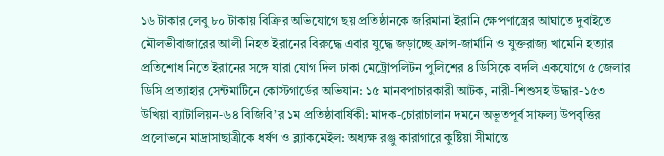১৬ টাকার লেবু ৮০ টাকায় বিক্রির অভিযোগে ছয় প্রতিষ্ঠানকে জরিমানা ইরানি ক্ষেপণাস্ত্রের আঘাতে দুবাইতে মৌলভীবাজারের আলী নিহত ইরানের বিরুদ্ধে এবার যুদ্ধে জড়াচ্ছে ফ্রান্স-জার্মানি ও যুক্তরাজ্য খামেনি হত্যার প্রতিশোধ নিতে ইরানের সঙ্গে যারা যোগ দিল ঢাকা মেট্রোপলিটন পুলিশের ৪ ডিসিকে বদলি একযোগে ৫ জেলার ডিসি প্রত্যাহার সেন্টমার্টিনে কোস্টগার্ডের অভিযান: ১৫ মানবপাচারকারী আটক, নারী-শিশুসহ উদ্ধার-১৫৩ উখিয়া ব্যাটালিয়ন-৬৪ বিজিবি’র ১ম প্রতিষ্ঠাবার্ষিকী: মাদক-চোরাচালান দমনে অভূতপূর্ব সাফল্য উপবৃত্তির প্রলোভনে মাদ্রাসাছাত্রীকে ধর্ষণ ও ব্ল্যাকমেইল: অধ্যক্ষ রঞ্জু কারাগারে কুষ্টিয়া সীমান্তে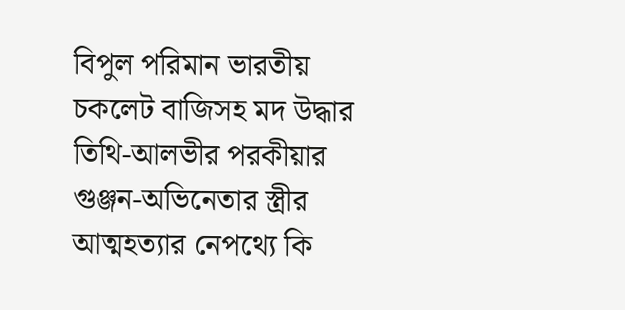বিপুল পরিমান ভারতীয় চকলেট বাজিসহ মদ উদ্ধার তিথি-আলভীর পরকীয়ার গুঞ্জন-অভিনেতার স্ত্রীর আত্মহত্যার নেপথ্যে কি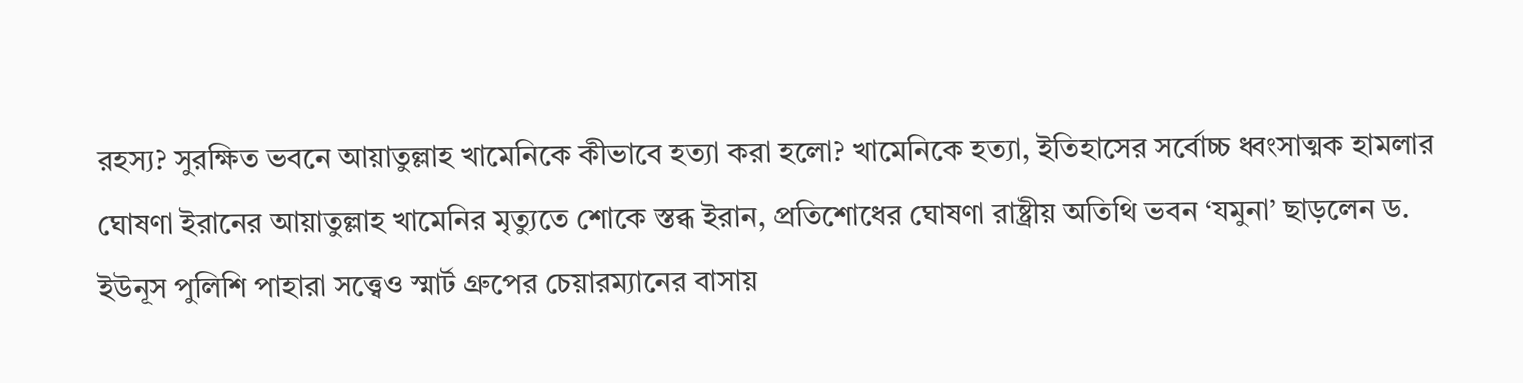রহস্য? সুরক্ষিত ভবনে আয়াতুল্লাহ খামেনিকে কীভাবে হত্যা করা হলো? খামেনিকে হত্যা, ইতিহাসের সর্বোচ্চ ধ্বংসাত্মক হামলার ঘোষণা ইরানের আয়াতুল্লাহ খামেনির মৃত্যুতে শোকে স্তব্ধ ইরান, প্রতিশোধের ঘোষণা রাষ্ট্রীয় অতিথি ভবন ‘যমুনা’ ছাড়লেন ড. ইউনূস পুলিশি পাহারা সত্ত্বেও স্মার্ট গ্রুপের চেয়ারম্যানের বাসায়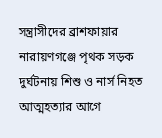সন্ত্রাসীদের ব্রাশফায়ার নারায়ণগঞ্জে পৃথক সড়ক দুর্ঘটনায় শিশু ও নার্স নিহত আত্মহত্যার আগে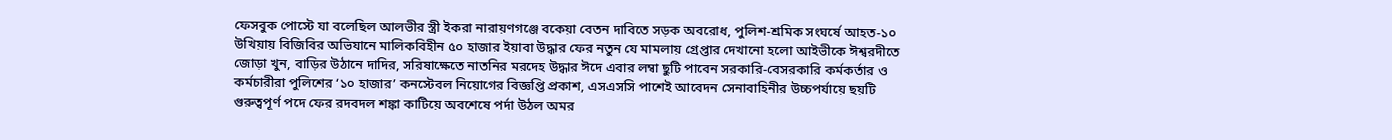ফেসবুক পোস্টে যা বলেছিল আলভীর স্ত্রী ইকরা নারায়ণগঞ্জে বকেয়া বেতন দাবিতে সড়ক অবরোধ, পুলিশ-শ্রমিক সংঘর্ষে আহত-১০ উখিয়ায় বিজিবির অভিযানে মালিকবিহীন ৫০ হাজার ইয়াবা উদ্ধার ফের নতুন যে মামলায় গ্রেপ্তার দেখানো হলো আইভীকে ঈশ্বরদীতে জোড়া খুন, বাড়ির উঠানে দাদির, সরিষাক্ষেতে নাতনির মরদেহ উদ্ধার ঈদে এবার লম্বা ছুটি পাবেন সরকারি-বেসরকারি কর্মকর্তার ও কর্মচারীরা পুলিশের ‘১০ হাজার’ কনস্টেবল নিয়োগের বিজ্ঞপ্তি প্রকাশ, এসএসসি পাশেই আবেদন সেনাবাহিনীর উচ্চপর্যায়ে ছয়টি গুরুত্বপূর্ণ পদে ফের রদবদল শঙ্কা কাটিয়ে অবশেষে পর্দা উঠল অমর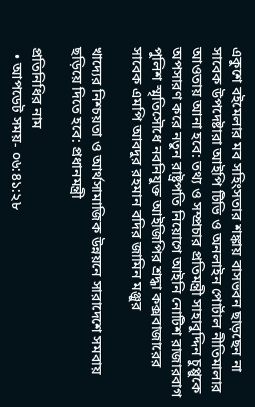একুশে বইমেলার মব সহিংসতার শঙ্কায় বাসভবন ছাড়ছেন না সাবেক উপদেষ্টারা আইপি টিভি ও অনলাইন পোর্টাল নীতিমালার আওতায় আনা হবে: তথ্য ও সম্প্রচার প্রতিমন্ত্রী সাহাবুদ্দিন চুপ্পুকে অপসারণ করে নতুন রাষ্ট্রপতি নিয়োগে আইনি নোটিশ রাজারবাগ পুলিশ স্মৃতিসৌধে নবনিযুক্ত আইজিপির শ্রদ্ধা কক্সবাজারের সাবেক এমপি আবদুর রহমান বদির জামিন মঞ্জুর

খাদ্যের নিশ্চয়তা ও আর্থসামাজিক উন্নয়নে সারাদেশে সমবায় ছড়িয়ে দিতে হবে: প্রধানমন্ত্রী

প্রতিনিধির নাম
  • আপডেট সময়- ০৬:৪১:২৮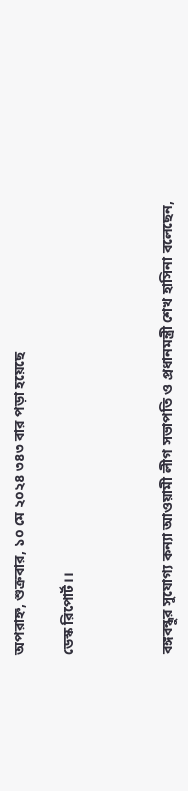অপরাহ্ন, শুক্রবার, ১০ মে ২০২৪ ৩৪৩ বার পড়া হয়েছে

ডেস্ক রিপোর্ট।।



বঙ্গবন্ধুর সুযোগ্য কন্যা আওয়ামী লীগ সভাপতি ও প্রধানমন্ত্রী শেখ হাসিনা বলেছেন,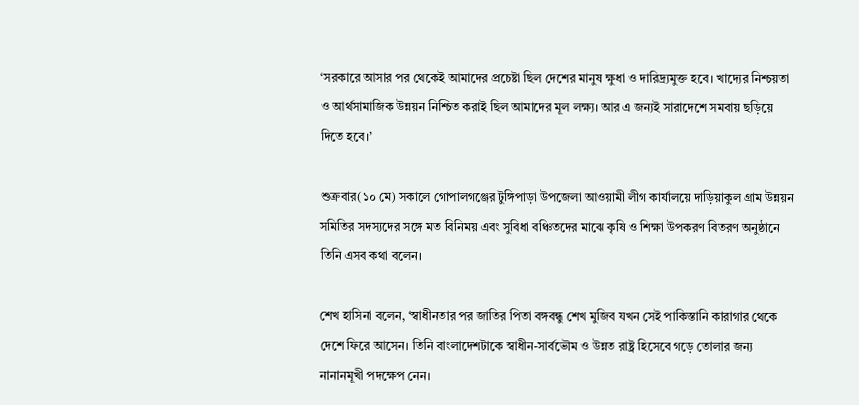‘সরকারে আসার পর থেকেই আমাদের প্রচেষ্টা ছিল দেশের মানুষ ক্ষুধা ও দারিদ্র্যমুক্ত হবে। খাদ্যের নিশ্চয়তা ও আর্থসামাজিক উন্নয়ন নিশ্চিত করাই ছিল আমাদের মূল লক্ষ্য। আর এ জন্যই সারাদেশে সমবায় ছড়িয়ে দিতে হবে।’

শুক্রবার(১০ মে) সকালে গোপালগঞ্জের টুঙ্গিপাড়া উপজেলা আওয়ামী লীগ কার্যালয়ে দাড়িয়াকুল গ্রাম উন্নয়ন সমিতির সদস্যদের সঙ্গে মত বিনিময় এবং সুবিধা বঞ্চিতদের মাঝে কৃষি ও শিক্ষা উপকরণ বিতরণ অনুষ্ঠানে তিনি এসব কথা বলেন।

শেখ হাসিনা বলেন, ‘স্বাধীনতার পর জাতির পিতা বঙ্গবন্ধু শেখ মুজিব যখন সেই পাকিস্তানি কারাগার থেকে দেশে ফিরে আসেন। তিনি বাংলাদেশটাকে স্বাধীন-সার্বভৌম ও উন্নত রাষ্ট্র হিসেবে গড়ে তোলার জন্য নানানমূখী পদক্ষেপ নেন।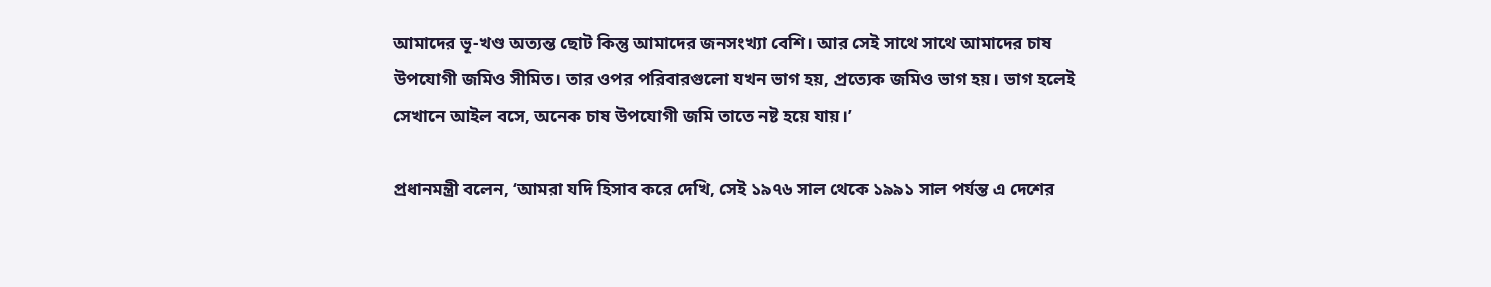আমাদের ভূ-খণ্ড অত্যন্ত ছোট কিন্তু আমাদের জনসংখ্যা বেশি। আর সেই সাথে সাথে আমাদের চাষ উপযোগী জমিও সীমিত। তার ওপর পরিবারগুলো যখন ভাগ হয়, প্রত্যেক জমিও ভাগ হয়। ভাগ হলেই সেখানে আইল বসে, অনেক চাষ উপযোগী জমি তাতে নষ্ট হয়ে যায়।’

প্রধানমন্ত্রী বলেন, ‘আমরা যদি হিসাব করে দেখি, সেই ১৯৭৬ সাল থেকে ১৯৯১ সাল পর্যন্ত এ দেশের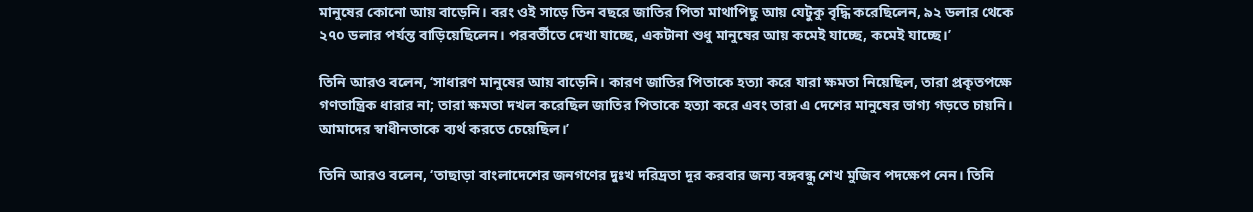মানুষের কোনো আয় বাড়েনি। বরং ওই সাড়ে তিন বছরে জাতির পিতা মাথাপিছু আয় যেটুকু বৃদ্ধি করেছিলেন, ৯২ ডলার থেকে ২৭০ ডলার পর্যন্ত বাড়িয়েছিলেন। পরবর্তীতে দেখা যাচ্ছে, একটানা শুধু মানুষের আয় কমেই যাচ্ছে, কমেই যাচ্ছে।’

তিনি আরও বলেন, ‘সাধারণ মানুষের আয় বাড়েনি। কারণ জাতির পিতাকে হত্যা করে যারা ক্ষমতা নিয়েছিল, তারা প্রকৃতপক্ষে গণতান্ত্রিক ধারার না; তারা ক্ষমতা দখল করেছিল জাতির পিতাকে হত্যা করে এবং তারা এ দেশের মানুষের ভাগ্য গড়তে চায়নি। আমাদের স্বাধীনতাকে ব্যর্থ করতে চেয়েছিল।’

তিনি আরও বলেন, ‘তাছাড়া বাংলাদেশের জনগণের দুঃখ দরিদ্রতা দূর করবার জন্য বঙ্গবন্ধু শেখ মুজিব পদক্ষেপ নেন। তিনি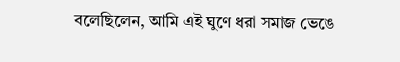বলেছিলেন, আমি এই ঘুণে ধরা সমাজ ভেঙে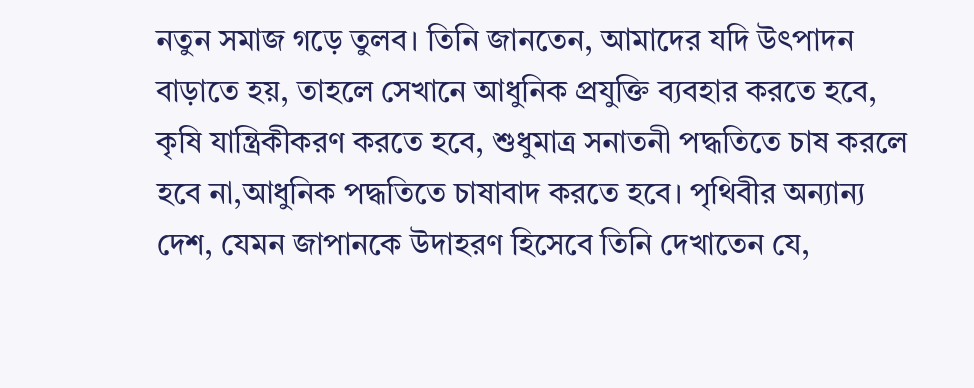নতুন সমাজ গড়ে তুলব। তিনি জানতেন, আমাদের যদি উৎপাদন বাড়াতে হয়, তাহলে সেখানে আধুনিক প্রযুক্তি ব্যবহার করতে হবে, কৃষি যান্ত্রিকীকরণ করতে হবে, শুধুমাত্র সনাতনী পদ্ধতিতে চাষ করলে হবে না,আধুনিক পদ্ধতিতে চাষাবাদ করতে হবে। পৃথিবীর অন্যান্য দেশ, যেমন জাপানকে উদাহরণ হিসেবে তিনি দেখাতেন যে,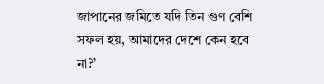জাপানের জমিতে যদি তিন গুণ বেশি সফল হয়, আমাদের দেশে কেন হবে না?’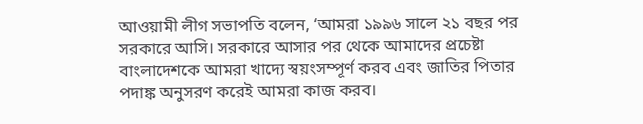আওয়ামী লীগ সভাপতি বলেন, ‘আমরা ১৯৯৬ সালে ২১ বছর পর সরকারে আসি। সরকারে আসার পর থেকে আমাদের প্রচেষ্টা বাংলাদেশকে আমরা খাদ্যে স্বয়ংসম্পূর্ণ করব এবং জাতির পিতার পদাঙ্ক অনুসরণ করেই আমরা কাজ করব।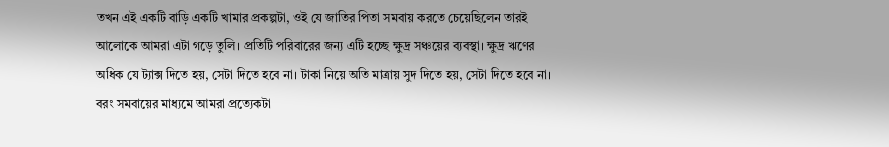তখন এই একটি বাড়ি একটি খামার প্রকল্পটা, ওই যে জাতির পিতা সমবায় করতে চেয়েছিলেন তারই আলোকে আমরা এটা গড়ে তুলি। প্রতিটি পরিবারের জন্য এটি হচ্ছে ক্ষুদ্র সঞ্চয়ের ব্যবস্থা। ক্ষুদ্র ঋণের অধিক যে ট্যাক্স দিতে হয়, সেটা দিতে হবে না। টাকা নিয়ে অতি মাত্রায় সুদ দিতে হয়, সেটা দিতে হবে না। বরং সমবায়ের মাধ্যমে আমরা প্রত্যেকটা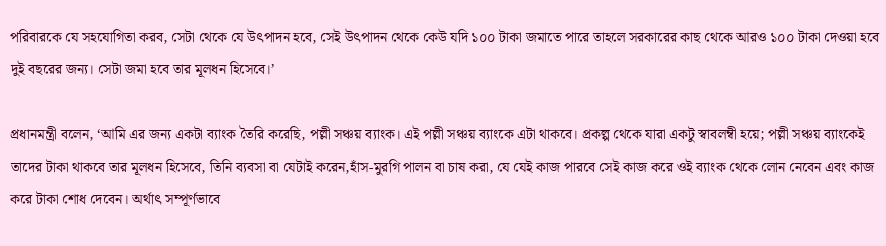পরিবারকে যে সহযোগিতা করব, সেটা থেকে যে উৎপাদন হবে, সেই উৎপাদন থেকে কেউ যদি ১০০ টাকা জমাতে পারে তাহলে সরকারের কাছ থেকে আরও ১০০ টাকা দেওয়া হবে দুই বছরের জন্য। সেটা জমা হবে তার মূলধন হিসেবে।’

প্রধানমন্ত্রী বলেন, ‘আমি এর জন্য একটা ব্যাংক তৈরি করেছি, পল্লী সঞ্চয় ব্যাংক। এই পল্লী সঞ্চয় ব্যাংকে এটা থাকবে। প্রকল্প থেকে যারা একটু স্বাবলম্বী হয়ে; পল্লী সঞ্চয় ব্যাংকেই তাদের টাকা থাকবে তার মূলধন হিসেবে, তিনি ব্যবসা বা যেটাই করেন,হাঁস-মুরগি পালন বা চাষ করা, যে যেই কাজ পারবে সেই কাজ করে ওই ব্যাংক থেকে লোন নেবেন এবং কাজ করে টাকা শোধ দেবেন। অর্থাৎ সম্পূর্ণভাবে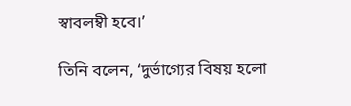স্বাবলম্বী হবে।’

তিনি বলেন, ‘দুর্ভাগ্যের বিষয় হলো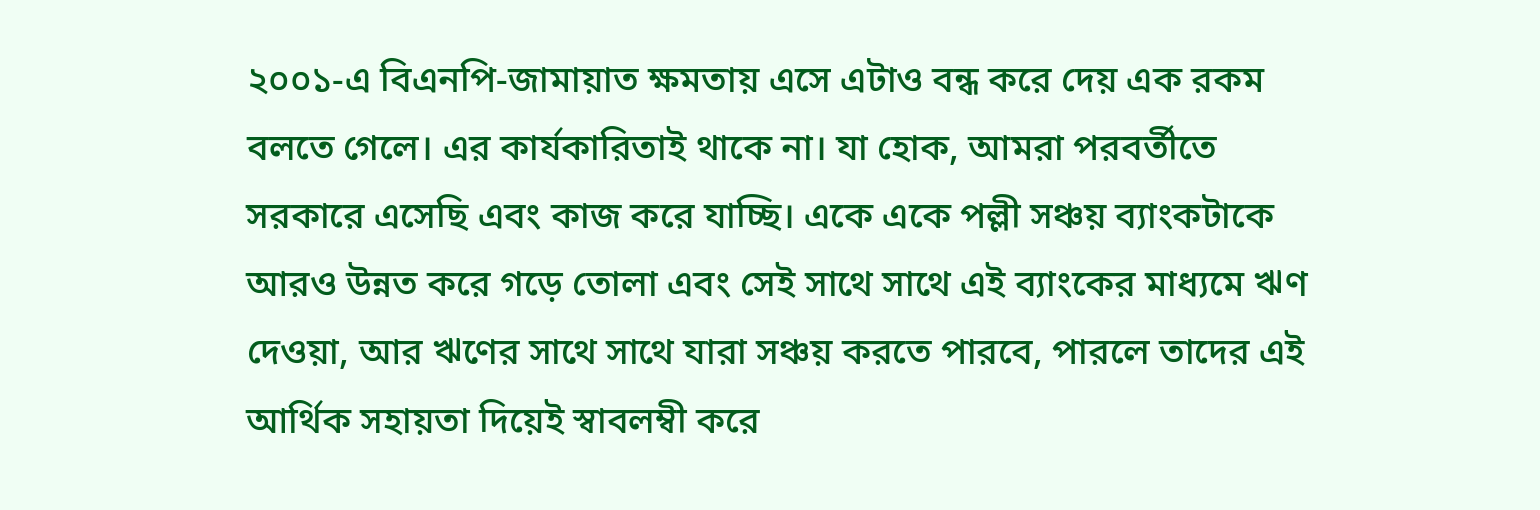২০০১-এ বিএনপি-জামায়াত ক্ষমতায় এসে এটাও বন্ধ করে দেয় এক রকম বলতে গেলে। এর কার্যকারিতাই থাকে না। যা হোক, আমরা পরবর্তীতে সরকারে এসেছি এবং কাজ করে যাচ্ছি। একে একে পল্লী সঞ্চয় ব্যাংকটাকে আরও উন্নত করে গড়ে তোলা এবং সেই সাথে সাথে এই ব্যাংকের মাধ্যমে ঋণ দেওয়া, আর ঋণের সাথে সাথে যারা সঞ্চয় করতে পারবে, পারলে তাদের এই আর্থিক সহায়তা দিয়েই স্বাবলম্বী করে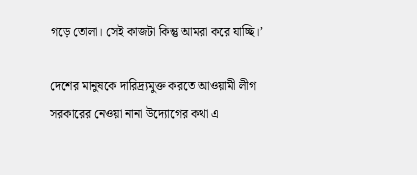গড়ে তোলা। সেই কাজটা কিন্তু আমরা করে যাচ্ছি।’

দেশের মানুষকে দারিদ্র্যমুক্ত করতে আওয়ামী লীগ সরকারের নেওয়া নানা উদ্যোগের কথা এ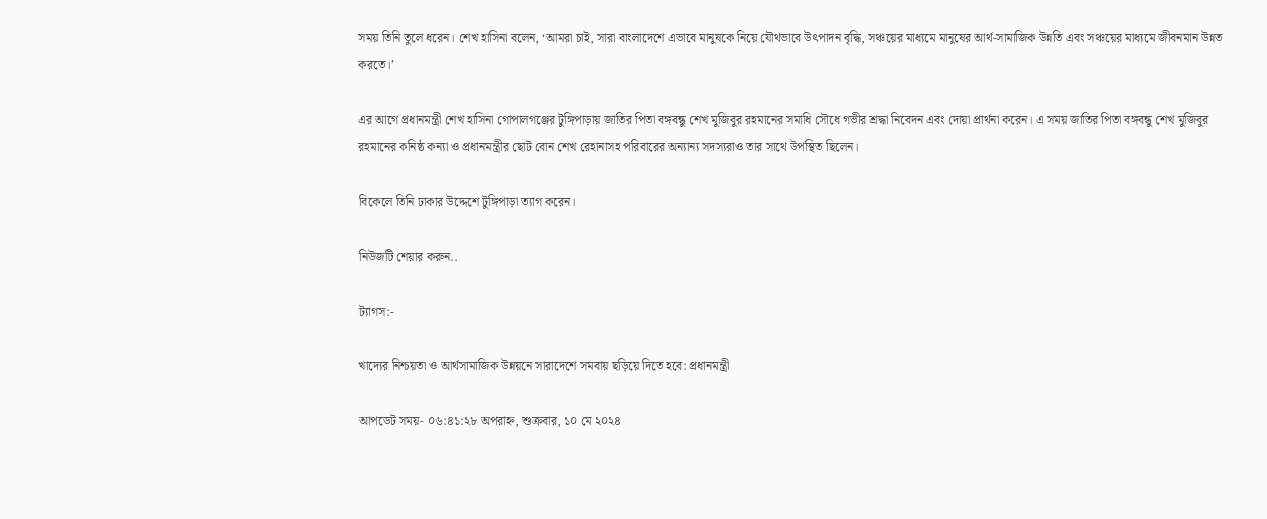সময় তিনি তুলে ধরেন। শেখ হাসিনা বলেন, ‘আমরা চাই, সারা বাংলাদেশে এভাবে মানুষকে নিয়ে যৌথভাবে উৎপাদন বৃদ্ধি, সঞ্চয়ের মাধ্যমে মানুষের আর্থ-সামাজিক উন্নতি এবং সঞ্চয়ের মাধ্যমে জীবনমান উন্নত করতে।’

এর আগে প্রধানমন্ত্রী শেখ হাসিনা গোপালগঞ্জের টুঙ্গিপাড়ায় জাতির পিতা বঙ্গবন্ধু শেখ মুজিবুর রহমানের সমাধি সৌধে গভীর শ্রদ্ধা নিবেদন এবং দোয়া প্রার্থনা করেন। এ সময় জাতির পিতা বঙ্গবন্ধু শেখ মুজিবুর রহমানের কনিষ্ঠ কন্যা ও প্রধানমন্ত্রীর ছোট বোন শেখ রেহানাসহ পরিবারের অন্যান্য সদস্যরাও তার সাথে উপস্থিত ছিলেন।

বিকেলে তিনি ঢাকার উদ্দেশে টুঙ্গিপাড়া ত্যাগ করেন।

নিউজটি শেয়ার করুন..

ট্যাগস:-

খাদ্যের নিশ্চয়তা ও আর্থসামাজিক উন্নয়নে সারাদেশে সমবায় ছড়িয়ে দিতে হবে: প্রধানমন্ত্রী

আপডেট সময়- ০৬:৪১:২৮ অপরাহ্ন, শুক্রবার, ১০ মে ২০২৪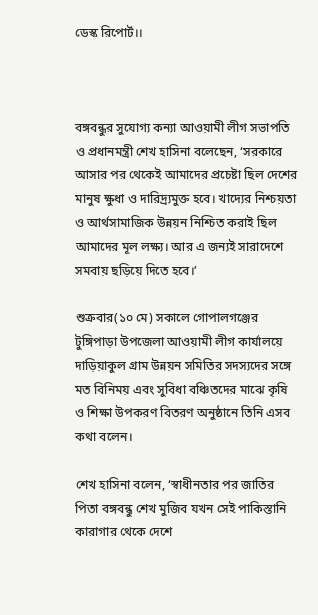ডেস্ক রিপোর্ট।।



বঙ্গবন্ধুর সুযোগ্য কন্যা আওয়ামী লীগ সভাপতি ও প্রধানমন্ত্রী শেখ হাসিনা বলেছেন, ‘সরকারে আসার পর থেকেই আমাদের প্রচেষ্টা ছিল দেশের মানুষ ক্ষুধা ও দারিদ্র্যমুক্ত হবে। খাদ্যের নিশ্চয়তা ও আর্থসামাজিক উন্নয়ন নিশ্চিত করাই ছিল আমাদের মূল লক্ষ্য। আর এ জন্যই সারাদেশে সমবায় ছড়িয়ে দিতে হবে।’

শুক্রবার(১০ মে) সকালে গোপালগঞ্জের টুঙ্গিপাড়া উপজেলা আওয়ামী লীগ কার্যালয়ে দাড়িয়াকুল গ্রাম উন্নয়ন সমিতির সদস্যদের সঙ্গে মত বিনিময় এবং সুবিধা বঞ্চিতদের মাঝে কৃষি ও শিক্ষা উপকরণ বিতরণ অনুষ্ঠানে তিনি এসব কথা বলেন।

শেখ হাসিনা বলেন, ‘স্বাধীনতার পর জাতির পিতা বঙ্গবন্ধু শেখ মুজিব যখন সেই পাকিস্তানি কারাগার থেকে দেশে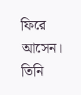ফিরে আসেন। তিনি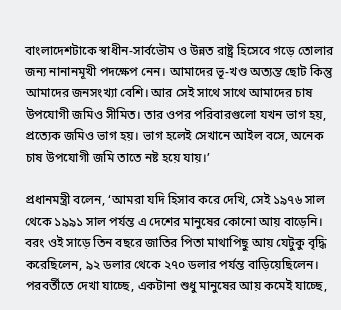বাংলাদেশটাকে স্বাধীন-সার্বভৌম ও উন্নত রাষ্ট্র হিসেবে গড়ে তোলার জন্য নানানমূখী পদক্ষেপ নেন। আমাদের ভূ-খণ্ড অত্যন্ত ছোট কিন্তু আমাদের জনসংখ্যা বেশি। আর সেই সাথে সাথে আমাদের চাষ উপযোগী জমিও সীমিত। তার ওপর পরিবারগুলো যখন ভাগ হয়, প্রত্যেক জমিও ভাগ হয়। ভাগ হলেই সেখানে আইল বসে, অনেক চাষ উপযোগী জমি তাতে নষ্ট হয়ে যায়।’

প্রধানমন্ত্রী বলেন, ‘আমরা যদি হিসাব করে দেখি, সেই ১৯৭৬ সাল থেকে ১৯৯১ সাল পর্যন্ত এ দেশের মানুষের কোনো আয় বাড়েনি। বরং ওই সাড়ে তিন বছরে জাতির পিতা মাথাপিছু আয় যেটুকু বৃদ্ধি করেছিলেন, ৯২ ডলার থেকে ২৭০ ডলার পর্যন্ত বাড়িয়েছিলেন। পরবর্তীতে দেখা যাচ্ছে, একটানা শুধু মানুষের আয় কমেই যাচ্ছে,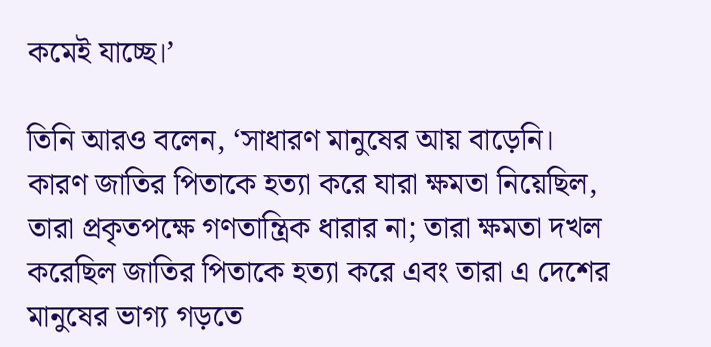কমেই যাচ্ছে।’

তিনি আরও বলেন, ‘সাধারণ মানুষের আয় বাড়েনি। কারণ জাতির পিতাকে হত্যা করে যারা ক্ষমতা নিয়েছিল, তারা প্রকৃতপক্ষে গণতান্ত্রিক ধারার না; তারা ক্ষমতা দখল করেছিল জাতির পিতাকে হত্যা করে এবং তারা এ দেশের মানুষের ভাগ্য গড়তে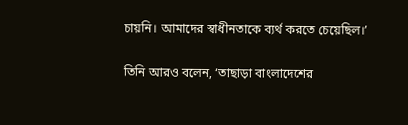চায়নি। আমাদের স্বাধীনতাকে ব্যর্থ করতে চেয়েছিল।’

তিনি আরও বলেন, ‘তাছাড়া বাংলাদেশের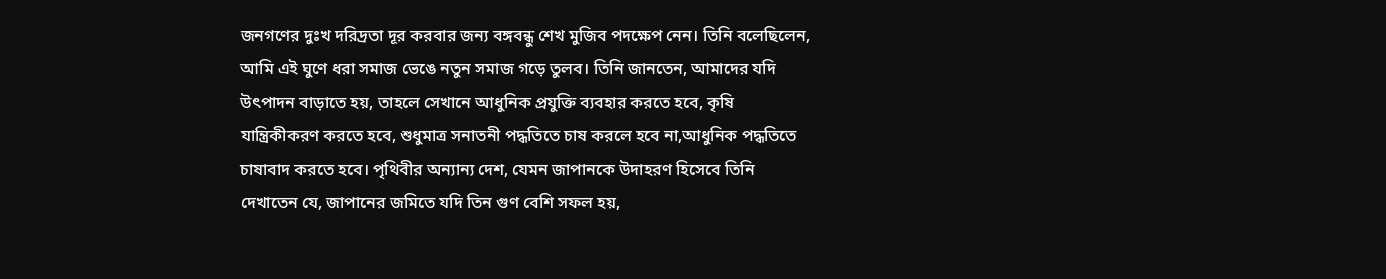জনগণের দুঃখ দরিদ্রতা দূর করবার জন্য বঙ্গবন্ধু শেখ মুজিব পদক্ষেপ নেন। তিনি বলেছিলেন, আমি এই ঘুণে ধরা সমাজ ভেঙে নতুন সমাজ গড়ে তুলব। তিনি জানতেন, আমাদের যদি উৎপাদন বাড়াতে হয়, তাহলে সেখানে আধুনিক প্রযুক্তি ব্যবহার করতে হবে, কৃষি যান্ত্রিকীকরণ করতে হবে, শুধুমাত্র সনাতনী পদ্ধতিতে চাষ করলে হবে না,আধুনিক পদ্ধতিতে চাষাবাদ করতে হবে। পৃথিবীর অন্যান্য দেশ, যেমন জাপানকে উদাহরণ হিসেবে তিনি দেখাতেন যে, জাপানের জমিতে যদি তিন গুণ বেশি সফল হয়,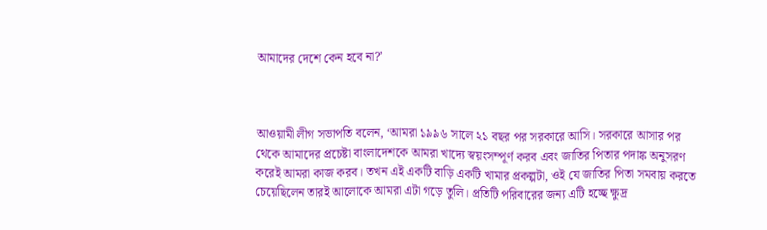আমাদের দেশে কেন হবে না?’



আওয়ামী লীগ সভাপতি বলেন, ‘আমরা ১৯৯৬ সালে ২১ বছর পর সরকারে আসি। সরকারে আসার পর থেকে আমাদের প্রচেষ্টা বাংলাদেশকে আমরা খাদ্যে স্বয়ংসম্পূর্ণ করব এবং জাতির পিতার পদাঙ্ক অনুসরণ করেই আমরা কাজ করব। তখন এই একটি বাড়ি একটি খামার প্রকল্পটা, ওই যে জাতির পিতা সমবায় করতে চেয়েছিলেন তারই আলোকে আমরা এটা গড়ে তুলি। প্রতিটি পরিবারের জন্য এটি হচ্ছে ক্ষুদ্র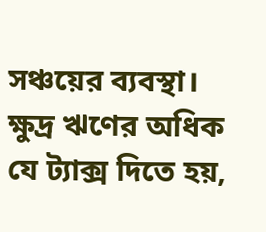সঞ্চয়ের ব্যবস্থা। ক্ষুদ্র ঋণের অধিক যে ট্যাক্স দিতে হয়,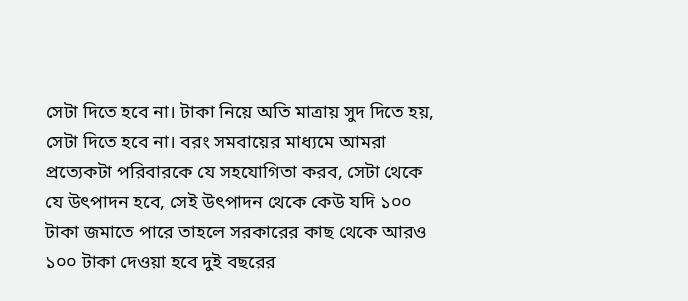সেটা দিতে হবে না। টাকা নিয়ে অতি মাত্রায় সুদ দিতে হয়, সেটা দিতে হবে না। বরং সমবায়ের মাধ্যমে আমরা প্রত্যেকটা পরিবারকে যে সহযোগিতা করব, সেটা থেকে যে উৎপাদন হবে, সেই উৎপাদন থেকে কেউ যদি ১০০ টাকা জমাতে পারে তাহলে সরকারের কাছ থেকে আরও ১০০ টাকা দেওয়া হবে দুই বছরের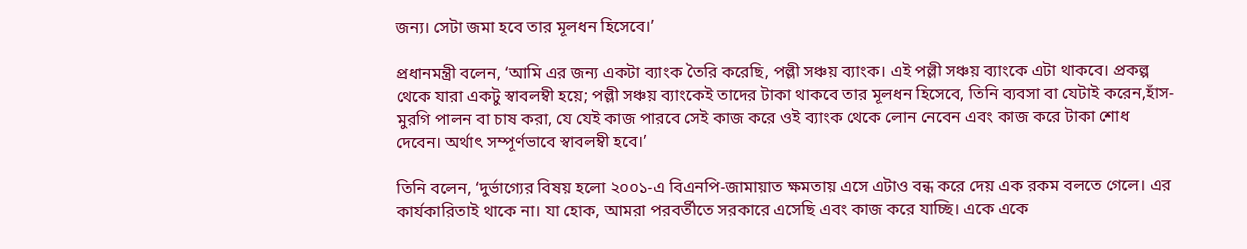জন্য। সেটা জমা হবে তার মূলধন হিসেবে।’

প্রধানমন্ত্রী বলেন, ‘আমি এর জন্য একটা ব্যাংক তৈরি করেছি, পল্লী সঞ্চয় ব্যাংক। এই পল্লী সঞ্চয় ব্যাংকে এটা থাকবে। প্রকল্প থেকে যারা একটু স্বাবলম্বী হয়ে; পল্লী সঞ্চয় ব্যাংকেই তাদের টাকা থাকবে তার মূলধন হিসেবে, তিনি ব্যবসা বা যেটাই করেন,হাঁস-মুরগি পালন বা চাষ করা, যে যেই কাজ পারবে সেই কাজ করে ওই ব্যাংক থেকে লোন নেবেন এবং কাজ করে টাকা শোধ দেবেন। অর্থাৎ সম্পূর্ণভাবে স্বাবলম্বী হবে।’

তিনি বলেন, ‘দুর্ভাগ্যের বিষয় হলো ২০০১-এ বিএনপি-জামায়াত ক্ষমতায় এসে এটাও বন্ধ করে দেয় এক রকম বলতে গেলে। এর কার্যকারিতাই থাকে না। যা হোক, আমরা পরবর্তীতে সরকারে এসেছি এবং কাজ করে যাচ্ছি। একে একে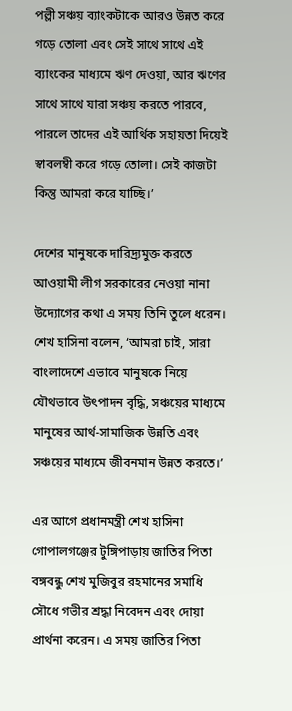পল্লী সঞ্চয় ব্যাংকটাকে আরও উন্নত করে গড়ে তোলা এবং সেই সাথে সাথে এই ব্যাংকের মাধ্যমে ঋণ দেওয়া, আর ঋণের সাথে সাথে যারা সঞ্চয় করতে পারবে, পারলে তাদের এই আর্থিক সহায়তা দিয়েই স্বাবলম্বী করে গড়ে তোলা। সেই কাজটা কিন্তু আমরা করে যাচ্ছি।’

দেশের মানুষকে দারিদ্র্যমুক্ত করতে আওয়ামী লীগ সরকারের নেওয়া নানা উদ্যোগের কথা এ সময় তিনি তুলে ধরেন। শেখ হাসিনা বলেন, ‘আমরা চাই, সারা বাংলাদেশে এভাবে মানুষকে নিয়ে যৌথভাবে উৎপাদন বৃদ্ধি, সঞ্চয়ের মাধ্যমে মানুষের আর্থ-সামাজিক উন্নতি এবং সঞ্চয়ের মাধ্যমে জীবনমান উন্নত করতে।’

এর আগে প্রধানমন্ত্রী শেখ হাসিনা গোপালগঞ্জের টুঙ্গিপাড়ায় জাতির পিতা বঙ্গবন্ধু শেখ মুজিবুর রহমানের সমাধি সৌধে গভীর শ্রদ্ধা নিবেদন এবং দোয়া প্রার্থনা করেন। এ সময় জাতির পিতা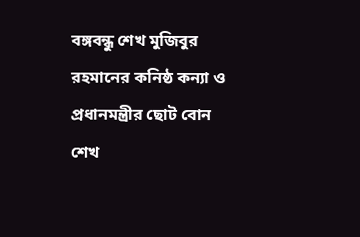বঙ্গবন্ধু শেখ মুজিবুর রহমানের কনিষ্ঠ কন্যা ও প্রধানমন্ত্রীর ছোট বোন শেখ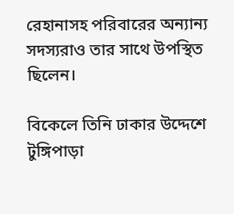রেহানাসহ পরিবারের অন্যান্য সদস্যরাও তার সাথে উপস্থিত ছিলেন।

বিকেলে তিনি ঢাকার উদ্দেশে টুঙ্গিপাড়া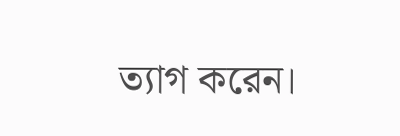ত্যাগ করেন।